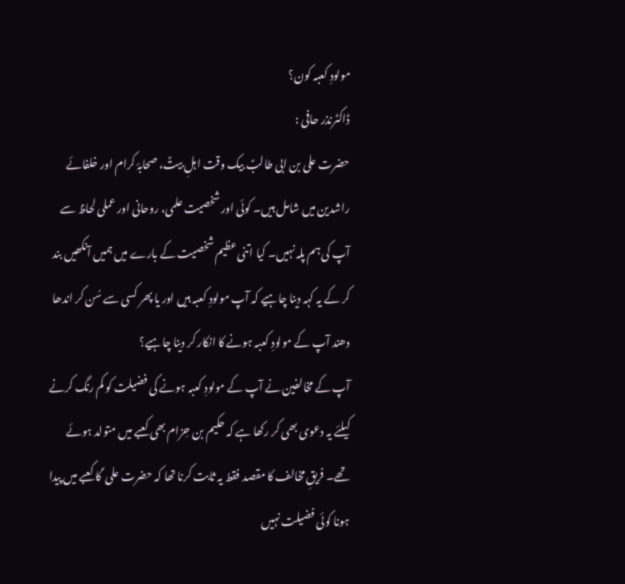مولودِ کعبہ کون؟
ڈاکٹرنذر حافی :
حضرت علی بن ابی طالبؑ بیک وقت اہلِ بیتؑ، صحابۂ کرام اور خلفائے راشدین میں شامل ہیں۔ کوئی اور شخصیت علمی، روحانی اور عملی لحاظ سے آپ کی ہم پلہ نہیں۔ کیا اتنی عظیم شخصیت کے بارے میں ہمیں آنکھیں بند کر کے یہ کہہ دینا چاہیے کہ آپ مولودِ کعبہ ہیں اور یا پھر کسی سے سُن کر اندھا دھند آپ کے مولودِ کعبہ ہونے کا انکار کر دینا چاہیے؟
آپ کے مخالفین نے آپ کے مولودِ کعبہ ہونے کی فضیلت کو کم رنگ کرنے کیلئے یہ دعوی بھی کر رکھا ہے کہ حکیم بن حِزام بھی کعبے میں متولد ہوئے تھے۔ فریقِ مخالف کا مقصد فقط یہ ثابت کرنا تھا کہ حضرت علی ؑ کا کعبے میں پیدا ہونا کوئی فضیلت نہیں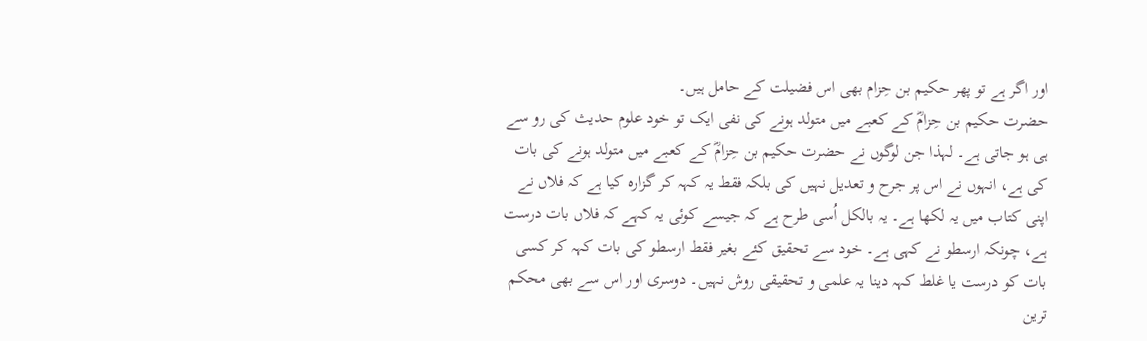اور اگر ہے تو پھر حکیم بن حِزام بھی اس فضیلت کے حامل ہیں۔
حضرت حکیم بن حِزامؓ کے کعبے میں متولد ہونے کی نفی ایک تو خود علوم حدیث کی رو سے ہی ہو جاتی ہے۔ لہذا جن لوگوں نے حضرت حکیم بن حِزامؓ کے کعبے میں متولد ہونے کی بات کی ہے، انہوں نے اس پر جرح و تعدیل نہیں کی بلکہ فقط یہ کہہ کر گزارہ کیا ہے کہ فلاں نے اپنی کتاب میں یہ لکھا ہے۔ یہ بالکل اُسی طرح ہے کہ جیسے کوئی یہ کہے کہ فلاں بات درست ہے، چونکہ ارسطو نے کہی ہے۔ خود سے تحقیق کئے بغیر فقط ارسطو کی بات کہہ کر کسی بات کو درست یا غلط کہہ دینا یہ علمی و تحقیقی روش نہیں۔ دوسری اور اس سے بھی محکم ترین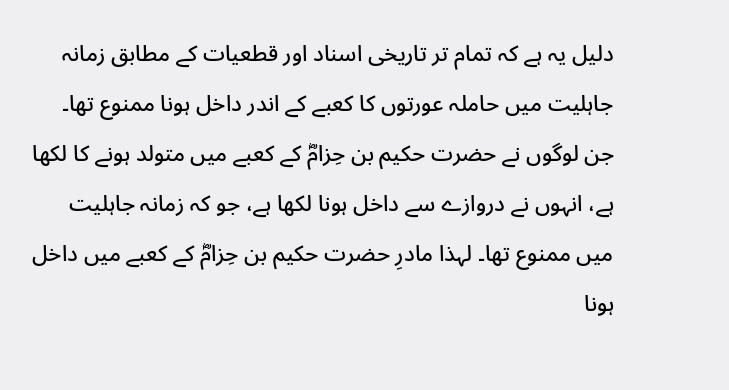دلیل یہ ہے کہ تمام تر تاریخی اسناد اور قطعیات کے مطابق زمانہ جاہلیت میں حاملہ عورتوں کا کعبے کے اندر داخل ہونا ممنوع تھا۔ جن لوگوں نے حضرت حکیم بن حِزامؓ کے کعبے میں متولد ہونے کا لکھا ہے، انہوں نے دروازے سے داخل ہونا لکھا ہے، جو کہ زمانہ جاہلیت میں ممنوع تھا۔ لہذا مادرِ حضرت حکیم بن حِزامؓ کے کعبے میں داخل ہونا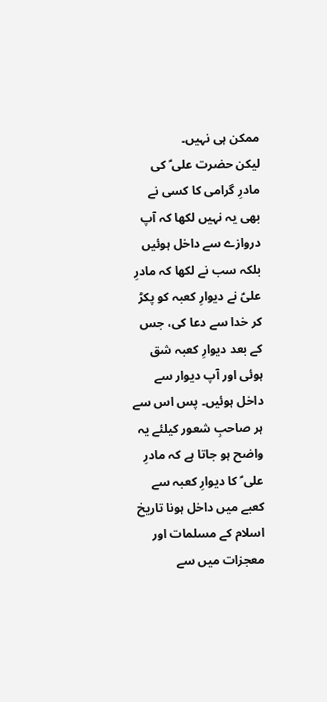ممکن ہی نہیں۔
لیکن حضرت علی ؑ کی مادرِ گرامی کا کسی نے بھی یہ نہیں لکھا کہ آپ دروازے سے داخل ہوئیں بلکہ سب نے لکھا کہ مادرِ علیؑ نے دیوارِ کعبہ کو پکڑ کر خدا سے دعا کی، جس کے بعد دیوارِ کعبہ شق ہوئی اور آپ دیوار سے داخل ہوئیں۔ پس اس سے ہر صاحبِ شعور کیلئے یہ واضح ہو جاتا ہے کہ مادرِ علی ؑ کا دیوارِ کعبہ سے کعبے میں داخل ہونا تاریخ اسلام کے مسلمات اور معجزات میں سے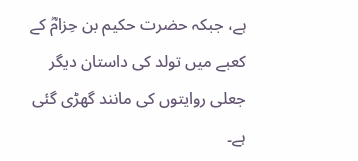ہے، جبکہ حضرت حکیم بن حِزامؓ کے کعبے میں تولد کی داستان دیگر جعلی روایتوں کی مانند گھڑی گئی ہے۔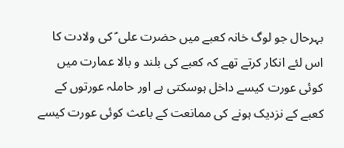بہرحال جو لوگ خانہ کعبے میں حضرت علی ؑ کی ولادت کا اس لئے انکار کرتے تھے کہ کعبے کی بلند و بالا عمارت میں کوئی عورت کیسے داخل ہوسکتی ہے اور حاملہ عورتوں کے کعبے کے نزدیک ہونے کی ممانعت کے باعث کوئی عورت کیسے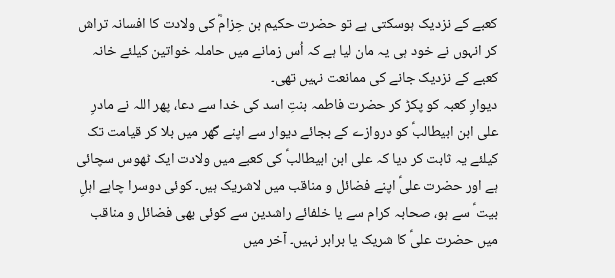کعبے کے نزدیک ہوسکتی ہے تو حضرت حکیم بن حِزامؓ کی ولادت کا افسانہ تراش کر انہوں نے خود ہی یہ مان لیا ہے کہ اُس زمانے میں حاملہ خواتین کیلئے خانہ کعبے کے نزدیک جانے کی ممانعت نہیں تھی۔
دیوارِ کعبہ کو پکڑ کر حضرت فاطمہ بنتِ اسد کی خدا سے دعا، پھر اللہ نے مادرِ علی ابن ابیطالبؑ کو دروازے کے بجائے دیوار سے اپنے گھر میں بلا کر قیامت تک کیلئے یہ ثابت کر دیا کہ علی ابن ابیطالبؑ کی کعبے میں ولادت ایک ٹھوس سچائی ہے اور حضرت علیؑ اپنے فضائل و مناقب میں لاشریک ہیں۔ کوئی دوسرا چاہے اہلِ بیت ؑ سے ہو، صحابہ کرام سے یا خلفائے راشدین سے کوئی بھی فضائل و مناقب میں حضرت علیؑ کا شریک یا برابر نہیں۔ آخر میں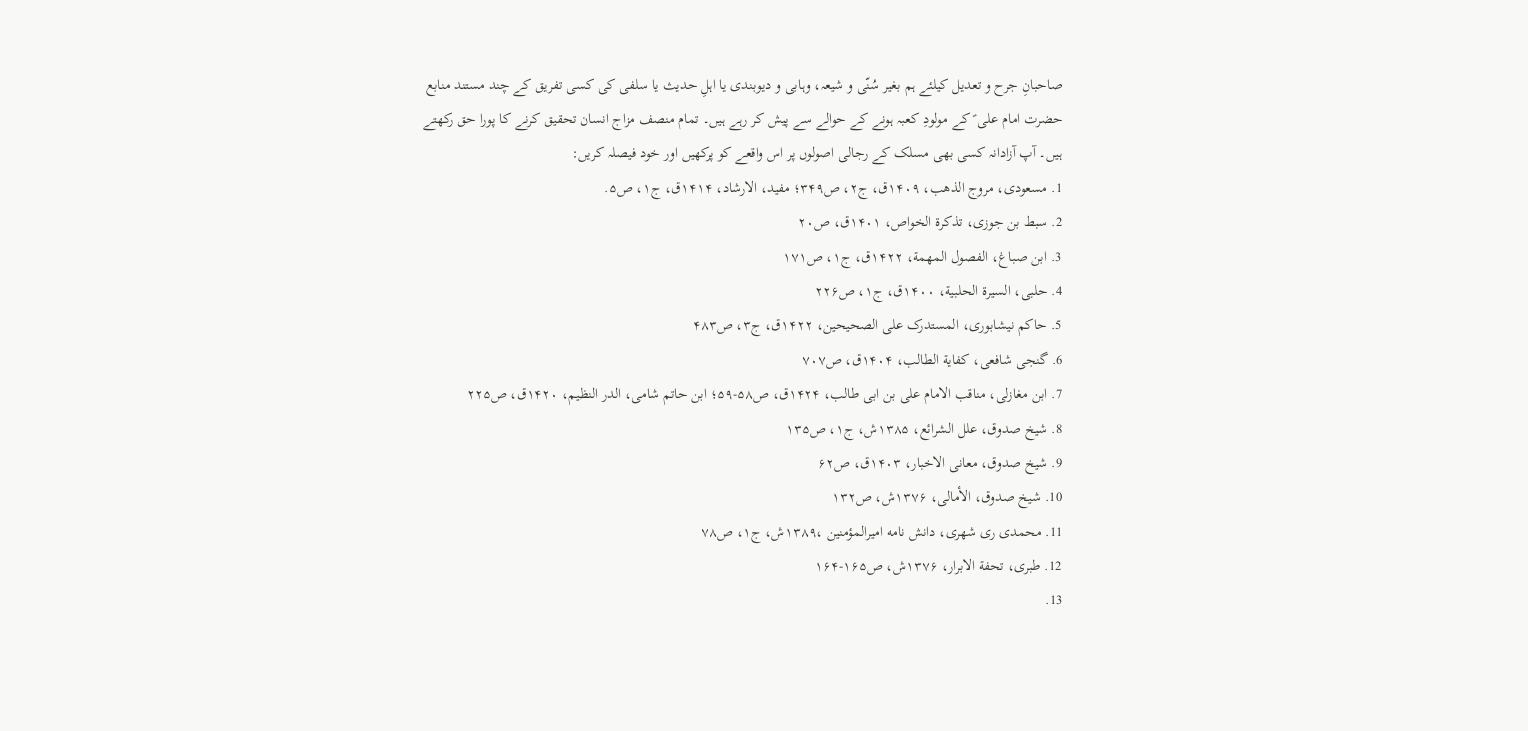صاحبانِ جرح و تعدیل کیلئے ہم بغیر سُنّی و شیعہ، وہابی و دیوبندی یا اہلِ حدیث یا سلفی کی کسی تفریق کے چند مستند منابع حضرت امام علی ؑ کے مولودِ کعبہ ہونے کے حوالے سے پیش کر رہے ہیں۔ تمام منصف مزاج انسان تحقیق کرنے کا پورا حق رکھتے ہیں۔ آپ آزادانہ کسی بھی مسلک کے رجالی اصولوں پر اس واقعے کو پرکھیں اور خود فیصلہ کریں:
1. مسعودی، مروج الذهب، ۱۴۰۹ق، ج۲، ص۳۴۹؛ مفید، الارشاد، ۱۴۱۴ق، ج۱، ص۵.
2. سبط بن جوزی، تذکرة الخواص، ۱۴۰۱ق، ص۲۰
3. ابن صباغ، الفصول المهمة، ۱۴۲۲ق، ج۱، ص۱۷۱
4. حلبی، السیرة الحلبیة، ۱۴۰۰ق، ج۱، ص۲۲۶
5. حاکم نیشابوری، المستدرک علی الصحیحین، ۱۴۲۲ق، ج۳، ص۴۸۳
6. گنجی شافعی، کفایة الطالب، ۱۴۰۴ق، ص۷۰۷
7. ابن مغازلی، مناقب الامام علی بن ابی طالب، ۱۴۲۴ق، ص۵۸-۵۹؛ ابن حاتم شامی، الدر النظیم، ۱۴۲۰ق، ص۲۲۵
8. شیخ صدوق، علل الشرائع، ۱۳۸۵ش، ج۱، ص۱۳۵
9. شیخ صدوق، معانی الاخبار، ۱۴۰۳ق، ص۶۲
10. شیخ صدوق، الأمالی، ۱۳۷۶ش، ص۱۳۲
11. محمدی ری شهری، دانش نامه امیرالمؤمنین ،۱۳۸۹ش، ج۱، ص۷۸
12. طبری، تحفة الابرار، ۱۳۷۶ش، ص۱۶۵-۱۶۴
13.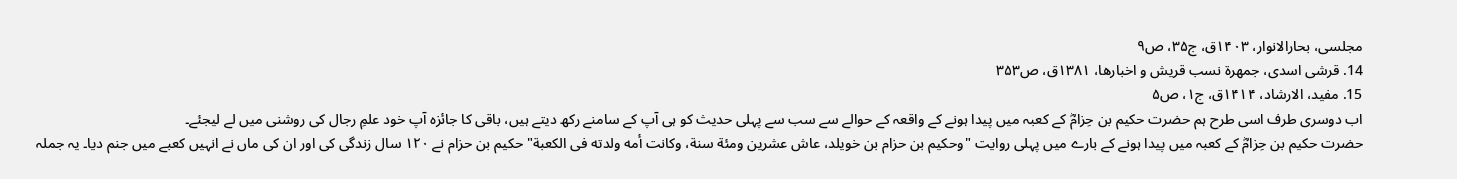مجلسی، بحارالانوار، ۱۴۰۳ق، ج۳۵، ص۹
14. قرشی اسدی، جمهرة نسب قریش و اخبارها، ۱۳۸۱ق، ص۳۵۳
15. مفید، الارشاد، ۱۴۱۴ق، ج۱، ص۵
اب دوسری طرف اسی طرح ہم حضرت حکیم بن حِزامؓ کے کعبہ میں پیدا ہونے کے واقعہ کے حوالے سے سب سے پہلی حدیث کو ہی آپ کے سامنے رکھ دیتے ہیں، باقی کا جائزہ آپ خود علمِ رجال کی روشنی میں لے لیجئے۔
حضرت حکیم بن حِزامؓ کے کعبہ میں پیدا ہونے کے بارے میں پہلی روایت "وحکیم بن حزام بن خویلد، عاش عشرین ومئة سنة، وکانت أمه ولدته فی الکعبة" حکیم بن حزام نے ۱۲۰ سال زندگی کی اور ان کی ماں نے انہیں کعبے میں جنم دیا۔ یہ جملہ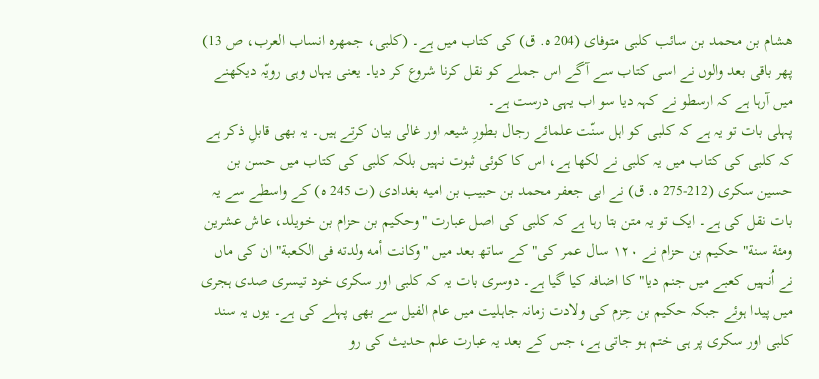هشام بن محمد بن سائب کلبی متوفای (204 ه. ق) کی کتاب میں ہے۔ (کلبی، جمهره انساب العرب، ص 13) پھر باقی بعد والوں نے اسی کتاب سے آگے اس جملے کو نقل کرنا شروع کر دیا۔ یعنی یہاں وہی رویّہ دیکھنے میں آرہا ہے کہ ارسطو نے کہہ دیا سو اب یہی درست ہے۔
پہلی بات تو یہ ہے کہ کلبی کو اہل سنّت علمائے رجال بطورِ شیعہ اور غالی بیان کرتے ہیں۔ یہ بھی قابلِ ذکر ہے کہ کلبی کی کتاب میں یہ کلبی نے لکھا ہے، اس کا کوئی ثبوت نہیں بلکہ کلبی کی کتاب میں حسن بن حسین سکری (212-275 ه. ق) نے ابی جعفر محمد بن حبیب بن امیه بغدادی (ت 245 ه) کے واسطے سے یہ بات نقل کی ہے۔ ایک تو یہ متن بتا رہا ہے کہ کلبی کی اصل عبارت "وحکیم بن حزام بن خویلد، عاش عشرین ومئة سنة" حکیم بن حزام نے ۱۲۰ سال عمر کی" کے ساتھ بعد میں "وکانت أمه ولدته فی الکعبة" ان کی ماں نے اُنہیں کعبے میں جنم دیا" کا اضافہ کیا گیا ہے۔ دوسری بات یہ کہ کلبی اور سکری خود تیسری صدی ہجری میں پیدا ہوئے جبکہ حکیم بن حِزم کی ولادت زمانہ جاہلیت میں عام الفیل سے بھی پہلے کی ہے۔ یوں یہ سند کلبی اور سکری پر ہی ختم ہو جاتی ہے، جس کے بعد یہ عبارت علم حدیث کی رو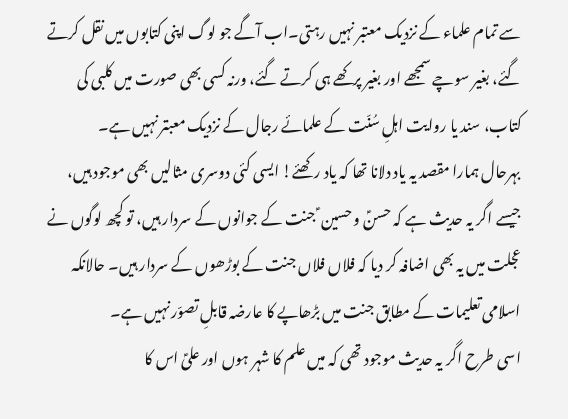سے تمام علماء کے نزدیک معتبر نہیں رہتی۔اب آگے جو لوگ اپنی کتابوں میں نقل کرتے گئے، بغیر سوچے سمجھے اور بغیر پرکھے ہی کرتے گئے، ورنہ کسی بھی صورت میں کلبی کی کتاب، سند یا روایت اہلِ سُنّت کے علمائے رجال کے نزدیک معبتر نہیں ہے۔
بہرحال ہمارا مقصد یہ یاد دلانا تھا کہ یاد رکھئے! ایسی کئی دوسری مثالیں بھی موجود ہیں، جیسے اگر یہ حدیث ہے کہ حسنؑ و حسین ؑ جنت کے جوانوں کے سردار ہیں، تو کچھ لوگوں نے عجلت میں یہ بھی اضافہ کر دیا کہ فلاں فلاں جنت کے بوڑھوں کے سردار ہیں۔ حالانکہ اسلامی تعلیمات کے مطابق جنت میں بڑھاپے کا عارضہ قابلِ تصوّر نہیں ہے۔
اسی طرح اگر یہ حدیث موجود تھی کہ میں علم کا شہر ہوں اور علیؑ اس کا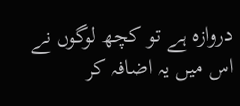دروازہ ہے تو کچھ لوگوں نے اس میں یہ اضافہ کر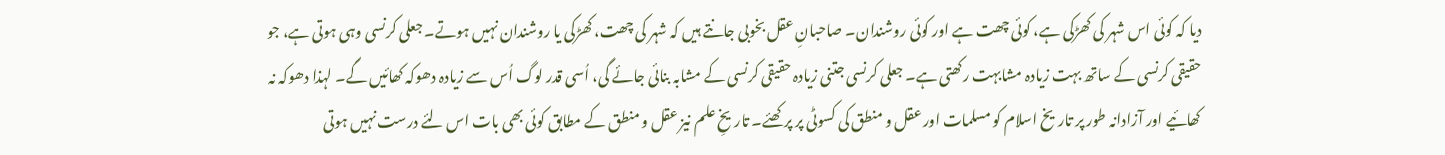دیا کہ کوئی اس شہر کی کھڑکی ہے، کوئی چھت ہے اور کوئی روشندان۔ صاحبانِ عقل بخوبی جانتے ہیں کہ شہر کی چھت، کھڑکی یا روشندان نہیں ہوتے۔ جعلی کرنسی وہی ہوتی ہے، جو حقیقی کرنسی کے ساتھ بہت زیادہ مشابہت رکھتی ہے۔ جعلی کرنسی جتنی زیادہ حقیقی کرنسی کے مشابہ بنائی جائے گی، اُسی قدر لوگ اُس سے زیادہ دھوکہ کھائیں گے۔ لہذا دھوکہ نہ کھائیے اور آزادانہ طور پر تاریخ اسلام کو مسلمات اور عقل و منطق کی کسوٹی پر پرکھئے۔ تاریخِ علم نیز عقل و منطق کے مطابق کوئی بھی بات اس لئے درست نہیں ہوتی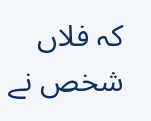کہ فلاں شخص نے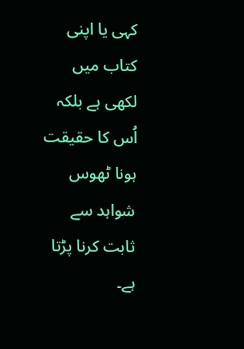کہی یا اپنی کتاب میں لکھی ہے بلکہ اُس کا حقیقت ہونا ٹھوس شواہد سے ثابت کرنا پڑتا ہے۔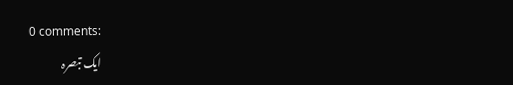0 comments:
ایک تبصرہ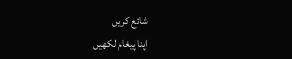شائع کریں
اپنا پیغام لکھیں